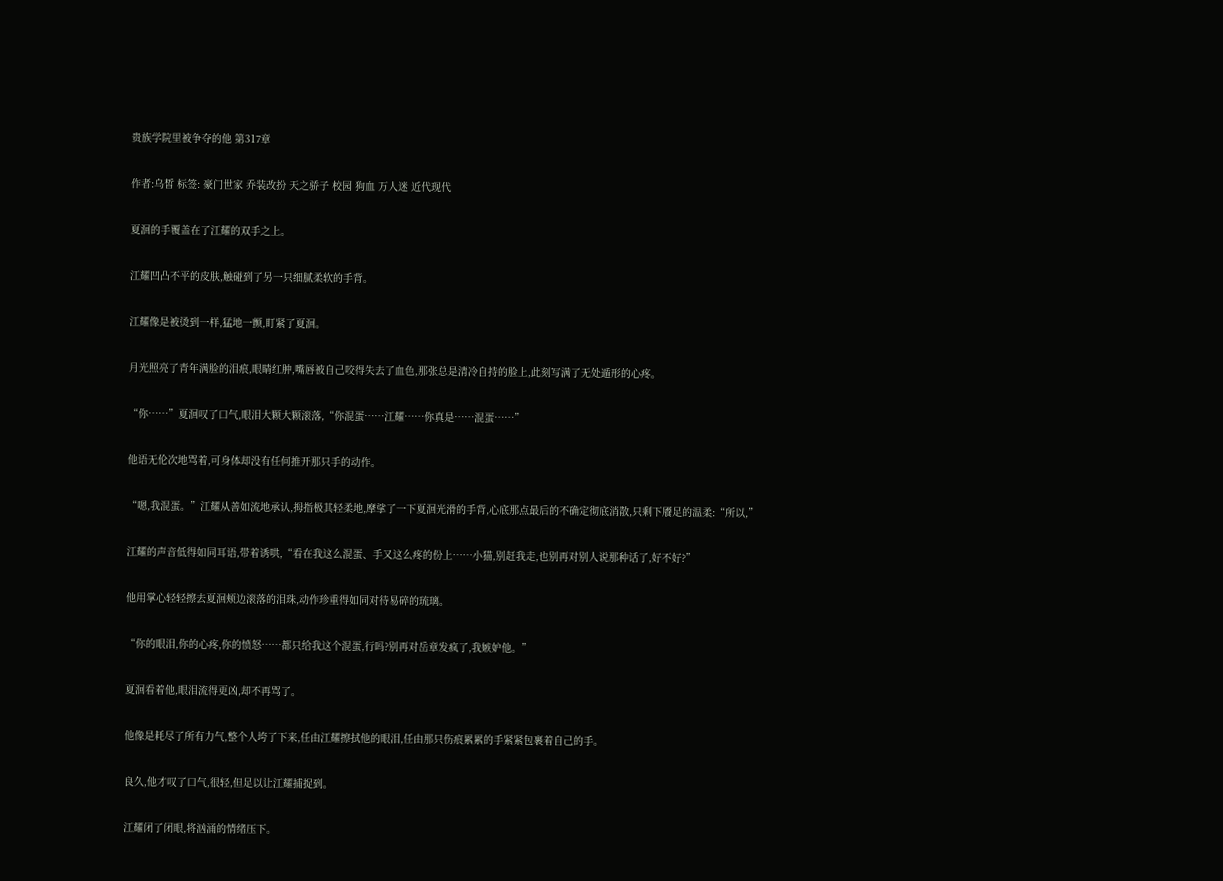贵族学院里被争夺的他 第317章

作者:乌皙 标签: 豪门世家 乔装改扮 天之骄子 校园 狗血 万人迷 近代现代

夏洄的手覆盖在了江耀的双手之上。

江耀凹凸不平的皮肤,触碰到了另一只细腻柔软的手背。

江耀像是被烫到一样,猛地一颤,盯紧了夏洄。

月光照亮了青年满脸的泪痕,眼睛红肿,嘴唇被自己咬得失去了血色,那张总是清冷自持的脸上,此刻写满了无处遁形的心疼。

“你……”夏洄叹了口气,眼泪大颗大颗滚落,“你混蛋……江耀……你真是……混蛋……”

他语无伦次地骂着,可身体却没有任何推开那只手的动作。

“嗯,我混蛋。”江耀从善如流地承认,拇指极其轻柔地,摩挲了一下夏洄光滑的手背,心底那点最后的不确定彻底消散,只剩下餍足的温柔:“所以,”

江耀的声音低得如同耳语,带着诱哄,“看在我这么混蛋、手又这么疼的份上……小猫,别赶我走,也别再对别人说那种话了,好不好?”

他用掌心轻轻擦去夏洄颊边滚落的泪珠,动作珍重得如同对待易碎的琉璃。

“你的眼泪,你的心疼,你的愤怒……都只给我这个混蛋,行吗?别再对岳章发疯了,我嫉妒他。”

夏洄看着他,眼泪流得更凶,却不再骂了。

他像是耗尽了所有力气,整个人垮了下来,任由江耀擦拭他的眼泪,任由那只伤痕累累的手紧紧包裹着自己的手。

良久,他才叹了口气,很轻,但足以让江耀捕捉到。

江耀闭了闭眼,将汹涌的情绪压下。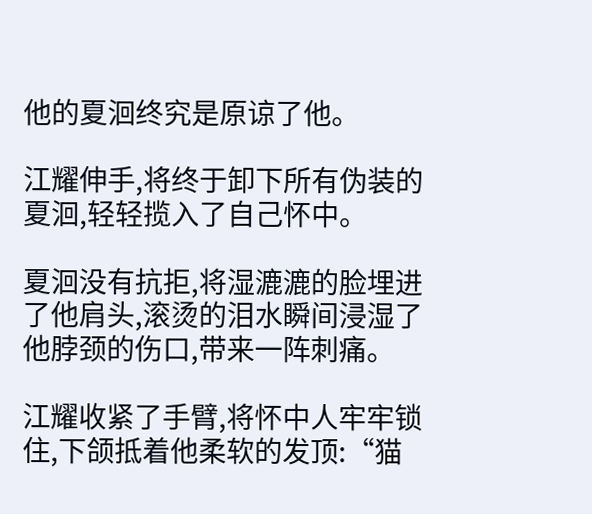他的夏洄终究是原谅了他。

江耀伸手,将终于卸下所有伪装的夏洄,轻轻揽入了自己怀中。

夏洄没有抗拒,将湿漉漉的脸埋进了他肩头,滚烫的泪水瞬间浸湿了他脖颈的伤口,带来一阵刺痛。

江耀收紧了手臂,将怀中人牢牢锁住,下颌抵着他柔软的发顶:“猫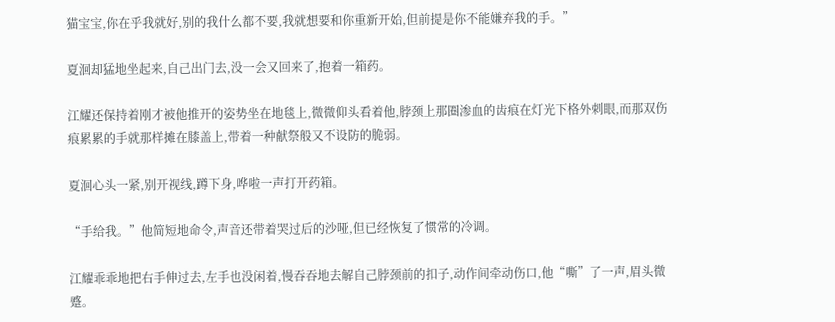猫宝宝,你在乎我就好,别的我什么都不要,我就想要和你重新开始,但前提是你不能嫌弃我的手。”

夏洄却猛地坐起来,自己出门去,没一会又回来了,抱着一箱药。

江耀还保持着刚才被他推开的姿势坐在地毯上,微微仰头看着他,脖颈上那圈渗血的齿痕在灯光下格外刺眼,而那双伤痕累累的手就那样摊在膝盖上,带着一种献祭般又不设防的脆弱。

夏洄心头一紧,别开视线,蹲下身,哗啦一声打开药箱。

“手给我。”他简短地命令,声音还带着哭过后的沙哑,但已经恢复了惯常的冷调。

江耀乖乖地把右手伸过去,左手也没闲着,慢吞吞地去解自己脖颈前的扣子,动作间牵动伤口,他“嘶”了一声,眉头微蹙。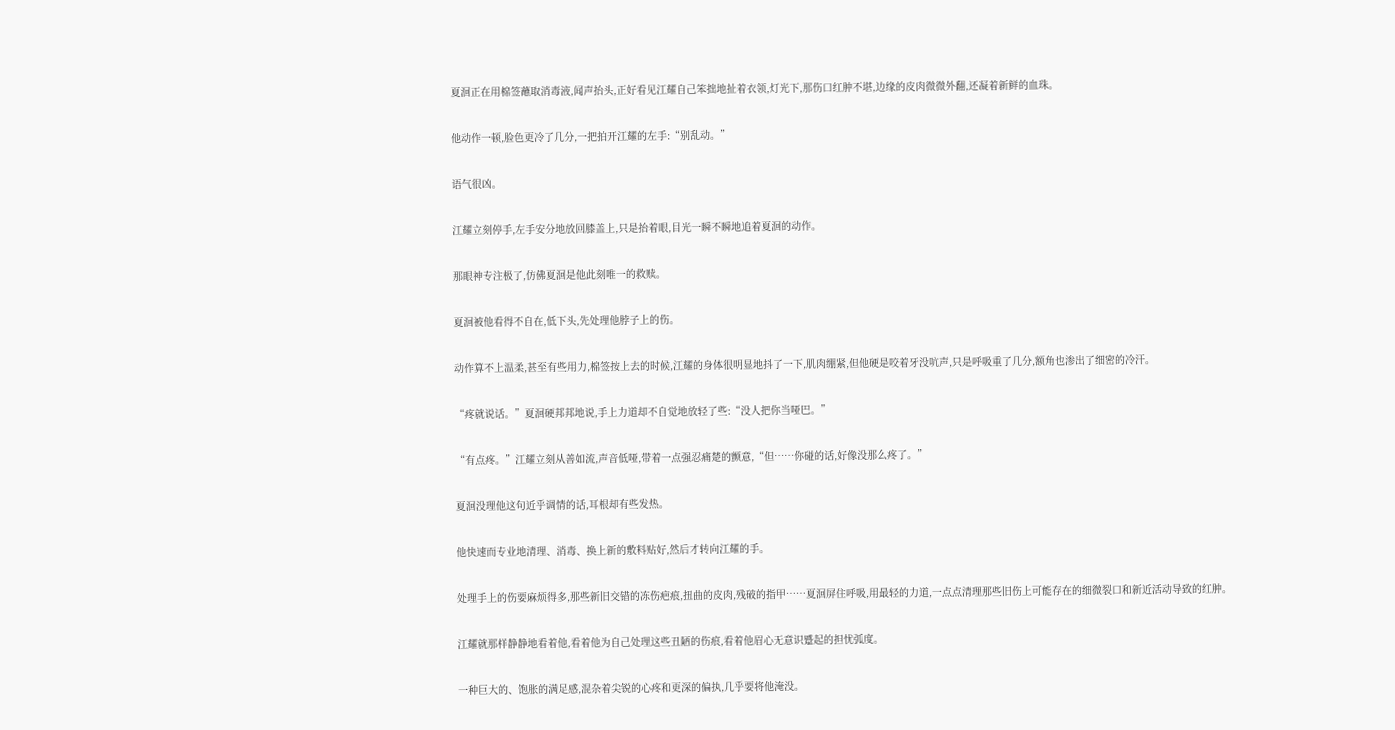夏洄正在用棉签蘸取消毒液,闻声抬头,正好看见江耀自己笨拙地扯着衣领,灯光下,那伤口红肿不堪,边缘的皮肉微微外翻,还凝着新鲜的血珠。

他动作一顿,脸色更冷了几分,一把拍开江耀的左手:“别乱动。”

语气很凶。

江耀立刻停手,左手安分地放回膝盖上,只是抬着眼,目光一瞬不瞬地追着夏洄的动作。

那眼神专注极了,仿佛夏洄是他此刻唯一的救赎。

夏洄被他看得不自在,低下头,先处理他脖子上的伤。

动作算不上温柔,甚至有些用力,棉签按上去的时候,江耀的身体很明显地抖了一下,肌肉绷紧,但他硬是咬着牙没吭声,只是呼吸重了几分,额角也渗出了细密的冷汗。

“疼就说话。”夏洄硬邦邦地说,手上力道却不自觉地放轻了些:“没人把你当哑巴。”

“有点疼。”江耀立刻从善如流,声音低哑,带着一点强忍痛楚的颤意,“但……你碰的话,好像没那么疼了。”

夏洄没理他这句近乎调情的话,耳根却有些发热。

他快速而专业地清理、消毒、换上新的敷料贴好,然后才转向江耀的手。

处理手上的伤要麻烦得多,那些新旧交错的冻伤疤痕,扭曲的皮肉,残破的指甲……夏洄屏住呼吸,用最轻的力道,一点点清理那些旧伤上可能存在的细微裂口和新近活动导致的红肿。

江耀就那样静静地看着他,看着他为自己处理这些丑陋的伤痕,看着他眉心无意识蹙起的担忧弧度。

一种巨大的、饱胀的满足感,混杂着尖锐的心疼和更深的偏执,几乎要将他淹没。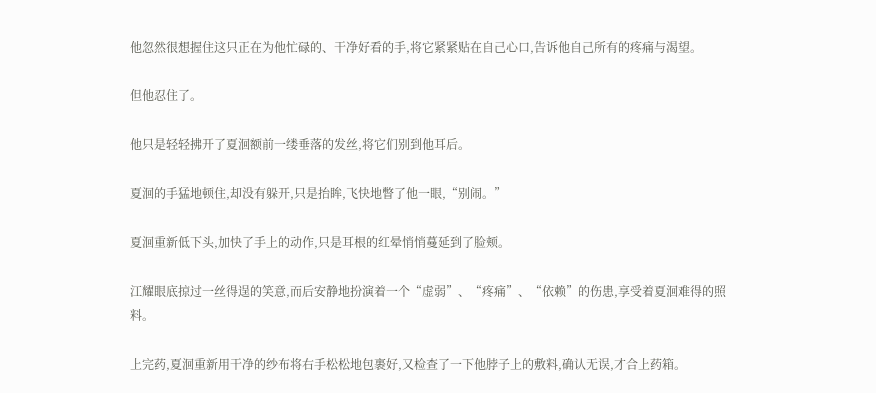他忽然很想握住这只正在为他忙碌的、干净好看的手,将它紧紧贴在自己心口,告诉他自己所有的疼痛与渴望。

但他忍住了。

他只是轻轻拂开了夏洄额前一缕垂落的发丝,将它们别到他耳后。

夏洄的手猛地顿住,却没有躲开,只是抬眸,飞快地瞥了他一眼,“别闹。”

夏洄重新低下头,加快了手上的动作,只是耳根的红晕悄悄蔓延到了脸颊。

江耀眼底掠过一丝得逞的笑意,而后安静地扮演着一个“虚弱”、“疼痛”、“依赖”的伤患,享受着夏洄难得的照料。

上完药,夏洄重新用干净的纱布将右手松松地包裹好,又检查了一下他脖子上的敷料,确认无误,才合上药箱。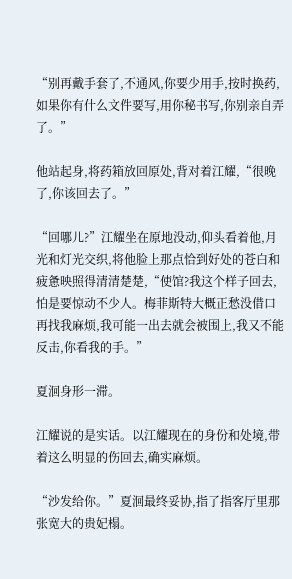“别再戴手套了,不通风,你要少用手,按时换药,如果你有什么文件要写,用你秘书写,你别亲自弄了。”

他站起身,将药箱放回原处,背对着江耀,“很晚了,你该回去了。”

“回哪儿?”江耀坐在原地没动,仰头看着他,月光和灯光交织,将他脸上那点恰到好处的苍白和疲惫映照得清清楚楚,“使馆?我这个样子回去,怕是要惊动不少人。梅菲斯特大概正愁没借口再找我麻烦,我可能一出去就会被围上,我又不能反击,你看我的手。”

夏洄身形一滞。

江耀说的是实话。以江耀现在的身份和处境,带着这么明显的伤回去,确实麻烦。

“沙发给你。”夏洄最终妥协,指了指客厅里那张宽大的贵妃榻。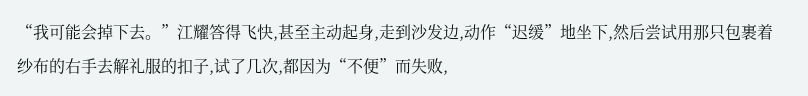“我可能会掉下去。”江耀答得飞快,甚至主动起身,走到沙发边,动作“迟缓”地坐下,然后尝试用那只包裹着纱布的右手去解礼服的扣子,试了几次,都因为“不便”而失败,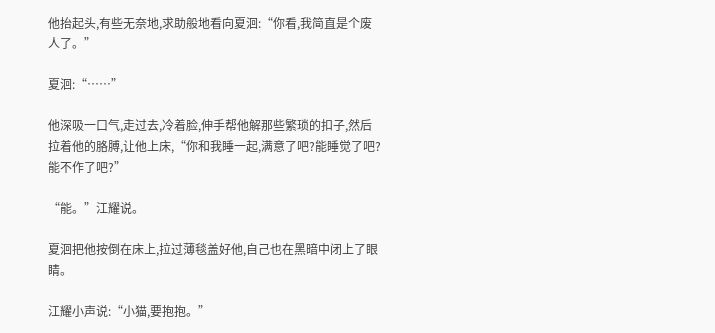他抬起头,有些无奈地,求助般地看向夏洄:“你看,我简直是个废人了。”

夏洄:“……”

他深吸一口气,走过去,冷着脸,伸手帮他解那些繁琐的扣子,然后拉着他的胳膊,让他上床,“你和我睡一起,满意了吧?能睡觉了吧?能不作了吧?”

“能。”江耀说。

夏洄把他按倒在床上,拉过薄毯盖好他,自己也在黑暗中闭上了眼睛。

江耀小声说:“小猫,要抱抱。”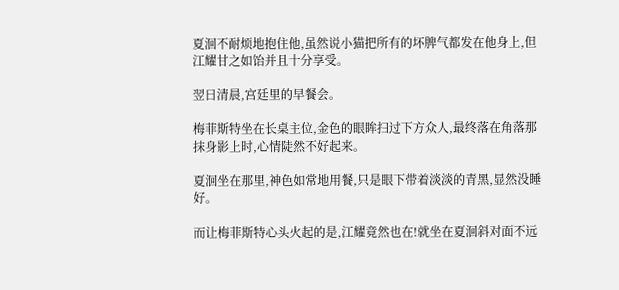夏洄不耐烦地抱住他,虽然说小猫把所有的坏脾气都发在他身上,但江耀甘之如饴并且十分享受。

翌日清晨,宫廷里的早餐会。

梅菲斯特坐在长桌主位,金色的眼眸扫过下方众人,最终落在角落那抹身影上时,心情陡然不好起来。

夏洄坐在那里,神色如常地用餐,只是眼下带着淡淡的青黑,显然没睡好。

而让梅菲斯特心头火起的是,江耀竟然也在!就坐在夏洄斜对面不远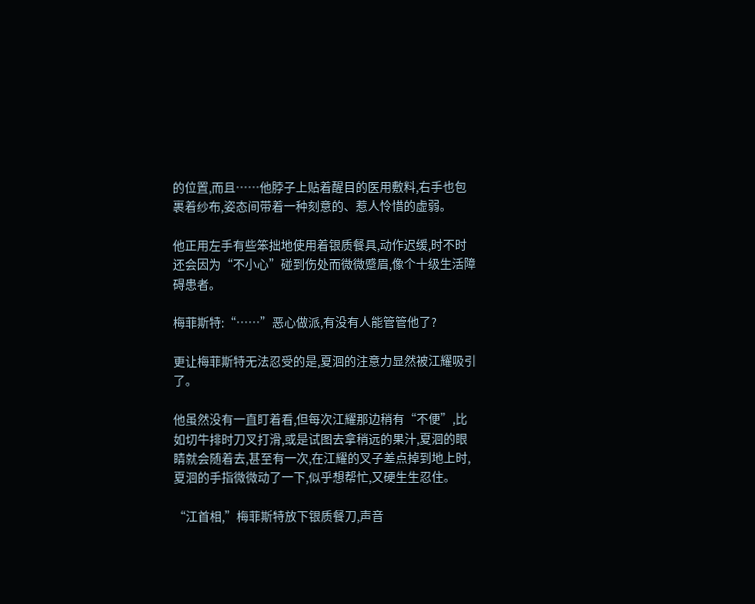的位置,而且……他脖子上贴着醒目的医用敷料,右手也包裹着纱布,姿态间带着一种刻意的、惹人怜惜的虚弱。

他正用左手有些笨拙地使用着银质餐具,动作迟缓,时不时还会因为“不小心”碰到伤处而微微蹙眉,像个十级生活障碍患者。

梅菲斯特:“……”恶心做派,有没有人能管管他了?

更让梅菲斯特无法忍受的是,夏洄的注意力显然被江耀吸引了。

他虽然没有一直盯着看,但每次江耀那边稍有“不便”,比如切牛排时刀叉打滑,或是试图去拿稍远的果汁,夏洄的眼睛就会随着去,甚至有一次,在江耀的叉子差点掉到地上时,夏洄的手指微微动了一下,似乎想帮忙,又硬生生忍住。

“江首相,”梅菲斯特放下银质餐刀,声音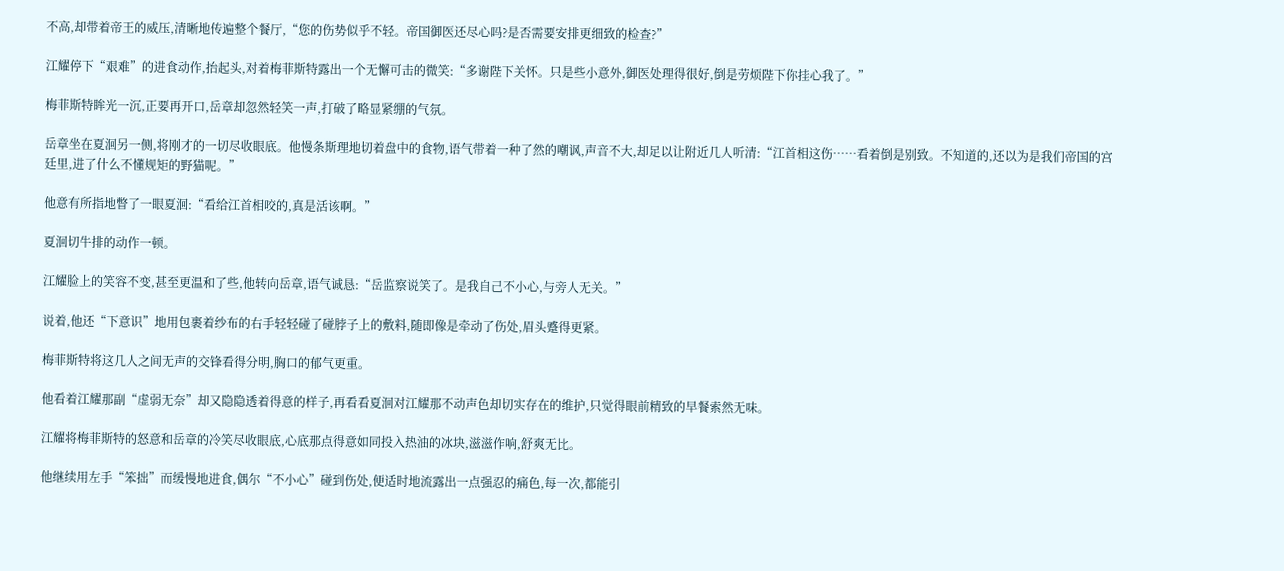不高,却带着帝王的威压,清晰地传遍整个餐厅,“您的伤势似乎不轻。帝国御医还尽心吗?是否需要安排更细致的检查?”

江耀停下“艰难”的进食动作,抬起头,对着梅菲斯特露出一个无懈可击的微笑:“多谢陛下关怀。只是些小意外,御医处理得很好,倒是劳烦陛下你挂心我了。”

梅菲斯特眸光一沉,正要再开口,岳章却忽然轻笑一声,打破了略显紧绷的气氛。

岳章坐在夏洄另一侧,将刚才的一切尽收眼底。他慢条斯理地切着盘中的食物,语气带着一种了然的嘲讽,声音不大,却足以让附近几人听清:“江首相这伤……看着倒是别致。不知道的,还以为是我们帝国的宫廷里,进了什么不懂规矩的野猫呢。”

他意有所指地瞥了一眼夏洄:“看给江首相咬的,真是活该啊。”

夏洄切牛排的动作一顿。

江耀脸上的笑容不变,甚至更温和了些,他转向岳章,语气诚恳:“岳监察说笑了。是我自己不小心,与旁人无关。”

说着,他还“下意识”地用包裹着纱布的右手轻轻碰了碰脖子上的敷料,随即像是牵动了伤处,眉头蹙得更紧。

梅菲斯特将这几人之间无声的交锋看得分明,胸口的郁气更重。

他看着江耀那副“虚弱无奈”却又隐隐透着得意的样子,再看看夏洄对江耀那不动声色却切实存在的维护,只觉得眼前精致的早餐索然无味。

江耀将梅菲斯特的怒意和岳章的冷笑尽收眼底,心底那点得意如同投入热油的冰块,滋滋作响,舒爽无比。

他继续用左手“笨拙”而缓慢地进食,偶尔“不小心”碰到伤处,便适时地流露出一点强忍的痛色,每一次,都能引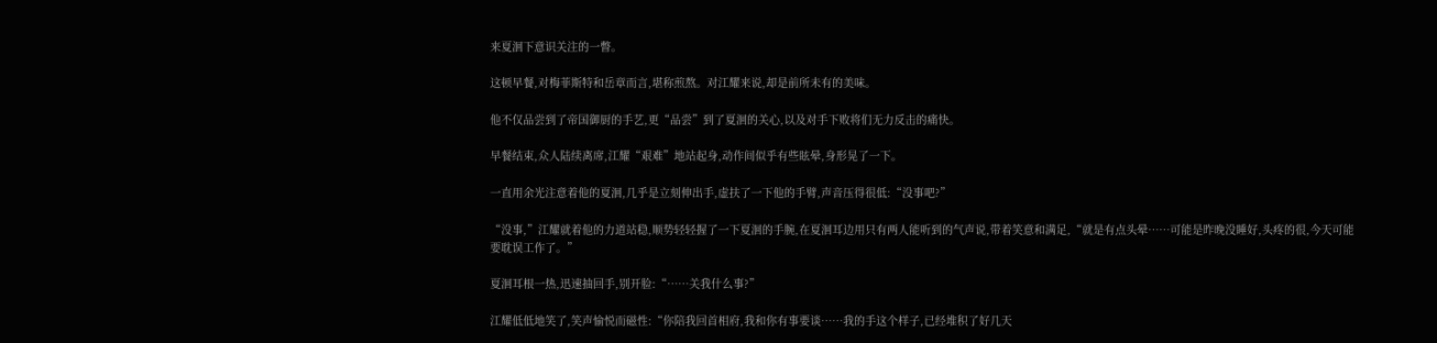来夏洄下意识关注的一瞥。

这顿早餐,对梅菲斯特和岳章而言,堪称煎熬。对江耀来说,却是前所未有的美味。

他不仅品尝到了帝国御厨的手艺,更“品尝”到了夏洄的关心,以及对手下败将们无力反击的痛快。

早餐结束,众人陆续离席,江耀“艰难”地站起身,动作间似乎有些眩晕,身形晃了一下。

一直用余光注意着他的夏洄,几乎是立刻伸出手,虚扶了一下他的手臂,声音压得很低:“没事吧?”

“没事,”江耀就着他的力道站稳,顺势轻轻握了一下夏洄的手腕,在夏洄耳边用只有两人能听到的气声说,带着笑意和满足,“就是有点头晕……可能是昨晚没睡好,头疼的很,今天可能要耽误工作了。”

夏洄耳根一热,迅速抽回手,别开脸:“……关我什么事?”

江耀低低地笑了,笑声愉悦而磁性:“你陪我回首相府,我和你有事要谈……我的手这个样子,已经堆积了好几天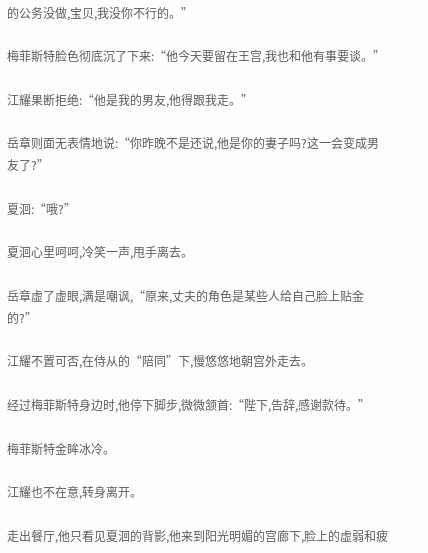的公务没做,宝贝,我没你不行的。”

梅菲斯特脸色彻底沉了下来:“他今天要留在王宫,我也和他有事要谈。”

江耀果断拒绝:“他是我的男友,他得跟我走。”

岳章则面无表情地说:“你昨晚不是还说,他是你的妻子吗?这一会变成男友了?”

夏洄:“哦?”

夏洄心里呵呵,冷笑一声,甩手离去。

岳章虚了虚眼,满是嘲讽,“原来,丈夫的角色是某些人给自己脸上贴金的?”

江耀不置可否,在侍从的“陪同”下,慢悠悠地朝宫外走去。

经过梅菲斯特身边时,他停下脚步,微微颔首:“陛下,告辞,感谢款待。”

梅菲斯特金眸冰冷。

江耀也不在意,转身离开。

走出餐厅,他只看见夏洄的背影,他来到阳光明媚的宫廊下,脸上的虚弱和疲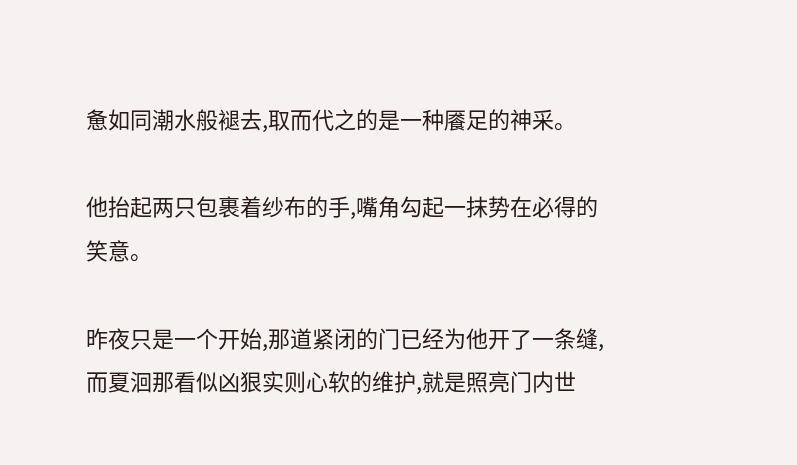惫如同潮水般褪去,取而代之的是一种餍足的神采。

他抬起两只包裹着纱布的手,嘴角勾起一抹势在必得的笑意。

昨夜只是一个开始,那道紧闭的门已经为他开了一条缝,而夏洄那看似凶狠实则心软的维护,就是照亮门内世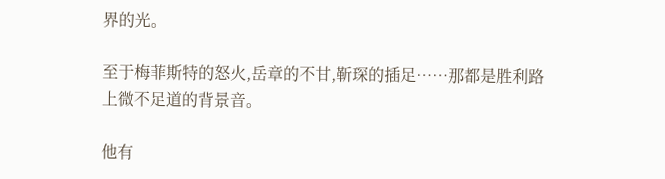界的光。

至于梅菲斯特的怒火,岳章的不甘,靳琛的插足……那都是胜利路上微不足道的背景音。

他有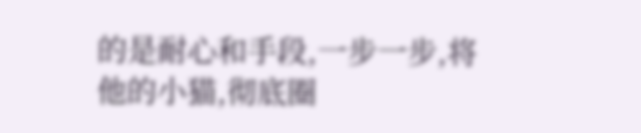的是耐心和手段,一步一步,将他的小猫,彻底圈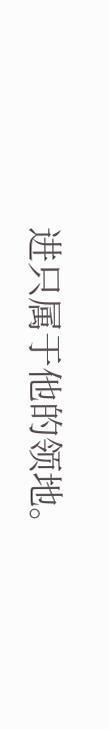进只属于他的领地。